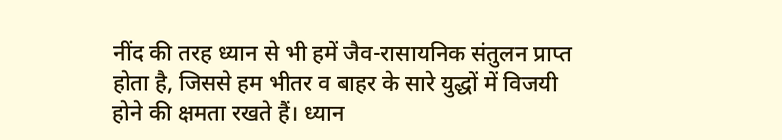नींद की तरह ध्यान से भी हमें जैव-रासायनिक संतुलन प्राप्त होता है, जिससे हम भीतर व बाहर के सारे युद्धों में विजयी होने की क्षमता रखते हैं। ध्यान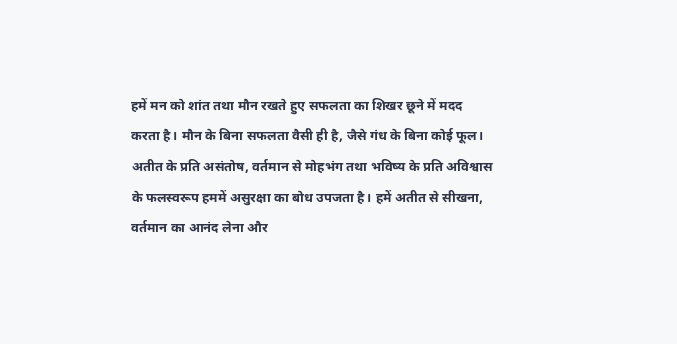हमें मन को शांत तथा मौन रखते हुए सफलता का शिखर छूने में मदद करता है। मौन के बिना सफलता वैसी ही है, जैसे गंध के बिना कोई फूल। अतीत के प्रति असंतोष, वर्तमान से मोहभंग तथा भविष्य के प्रति अविश्वास के फलस्वरूप हममें असुरक्षा का बोध उपजता है। हमें अतीत से सीखना, वर्तमान का आनंद लेना और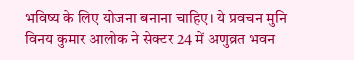भविष्य के लिए योजना बनाना चाहिए। ये प्रवचन मुनि विनय कुमार आलोक ने सेक्टर 24 में अणुव्रत भवन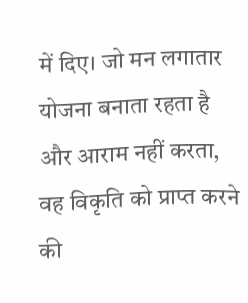में दिए। जो मन लगातार योजना बनाता रहता है और आराम नहीं करता, वह विकृति को प्राप्त करने की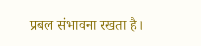प्रबल संभावना रखता है।